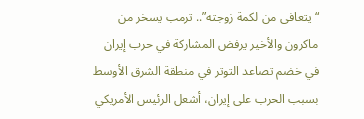“يتعافى من لكمة زوجته”.. ترمب يسخر من ماكرون والأخير يرفض المشاركة في حرب إيران
في خضم تصاعد التوتر في منطقة الشرق الأوسط بسبب الحرب على إيران، أشعل الرئيس الأمريكي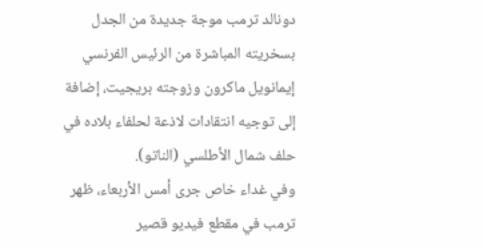دونالد ترمب موجة جديدة من الجدل بسخريته المباشرة من الرئيس الفرنسي إيمانويل ماكرون وزوجته بريجيت، إضافة إلى توجيه انتقادات لاذعة لحلفاء بلاده في حلف شمال الأطلسي (الناتو).
وفي غداء خاص جرى أمس الأربعاء، ظهر ترمب في مقطع فيديو قصير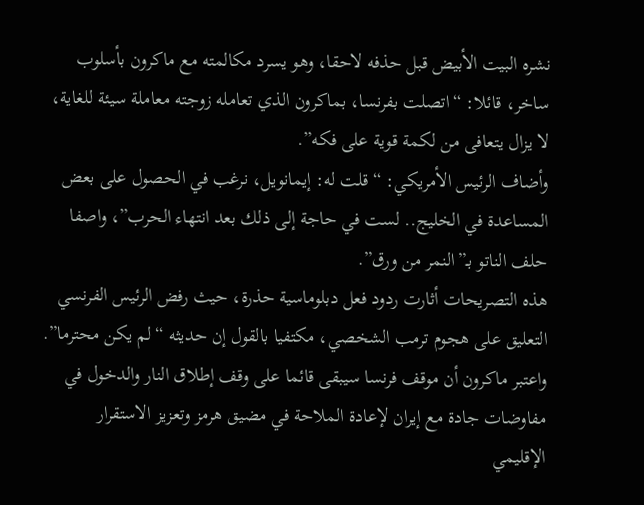نشره البيت الأبيض قبل حذفه لاحقا، وهو يسرد مكالمته مع ماكرون بأسلوب ساخر، قائلا: “اتصلت بفرنسا، بماكرون الذي تعامله زوجته معاملة سيئة للغاية، لا يزال يتعافى من لكمة قوية على فكه”.
وأضاف الرئيس الأمريكي: “قلت له: إيمانويل، نرغب في الحصول على بعض المساعدة في الخليج.. لست في حاجة إلى ذلك بعد انتهاء الحرب”، واصفا حلف الناتو بـ”النمر من ورق”.
هذه التصريحات أثارت ردود فعل دبلوماسية حذرة، حيث رفض الرئيس الفرنسي التعليق على هجوم ترمب الشخصي، مكتفيا بالقول إن حديثه “لم يكن محترما”.
واعتبر ماكرون أن موقف فرنسا سيبقى قائما على وقف إطلاق النار والدخول في مفاوضات جادة مع إيران لإعادة الملاحة في مضيق هرمز وتعزيز الاستقرار الإقليمي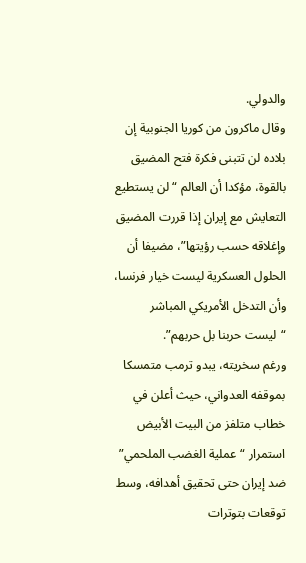والدولي.
وقال ماكرون من كوريا الجنوبية إن بلاده لن تتبنى فكرة فتح المضيق بالقوة، مؤكدا أن العالم “لن يستطيع التعايش مع إيران إذا قررت المضيق وإغلاقه حسب رؤيتها”، مضيفا أن الحلول العسكرية ليست خيار فرنسا، وأن التدخل الأمريكي المباشر “ليست حربنا بل حربهم”.
ورغم سخريته، يبدو ترمب متمسكا بموقفه العدواني، حيث أعلن في خطاب متلفز من البيت الأبيض استمرار “عملية الغضب الملحمي” ضد إيران حتى تحقيق أهدافه، وسط توقعات بتوترات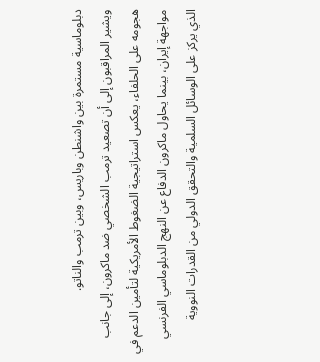دبلوماسية مستمرة بين واشنطن وباريس، وبين ترمب والناتو.
ويشير المراقبون إلى أن تصعيد ترمب الشخصي ضد ماكرون، إلى جانب هجومه على الحلفاء، يعكس استراتيجية الضغوط الأمريكية لتأمين الدعم في مواجهة إيران، بينما يحاول ماكرون الدفاع عن النهج الدبلوماسي الفرنسي الذي يركز على الوسائل السلمية والتحقق الدولي من القدرات النووية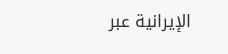الإيرانية عبر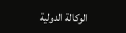الوكالة الدولية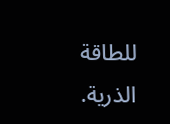للطاقة الذرية.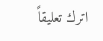اترك تعليقاً